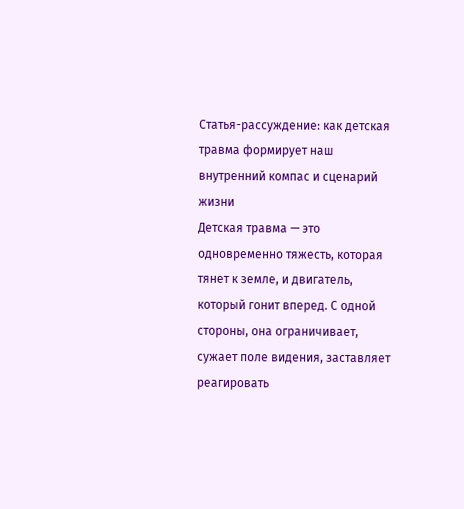Статья-рассуждение: как детская травма формирует наш внутренний компас и сценарий жизни
Детская травма — это одновременно тяжесть, которая тянет к земле, и двигатель, который гонит вперед. С одной стороны, она ограничивает, сужает поле видения, заставляет реагировать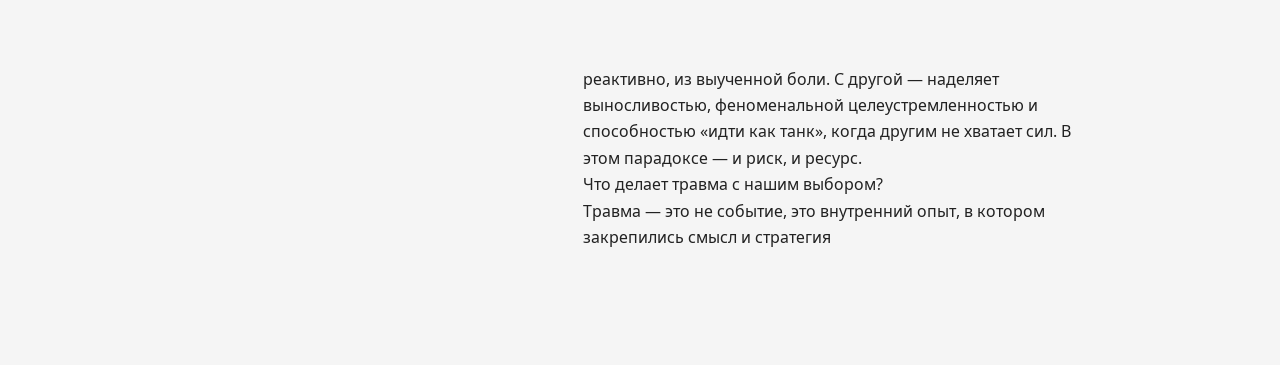реактивно, из выученной боли. С другой — наделяет выносливостью, феноменальной целеустремленностью и способностью «идти как танк», когда другим не хватает сил. В этом парадоксе — и риск, и ресурс.
Что делает травма с нашим выбором?
Травма — это не событие, это внутренний опыт, в котором закрепились смысл и стратегия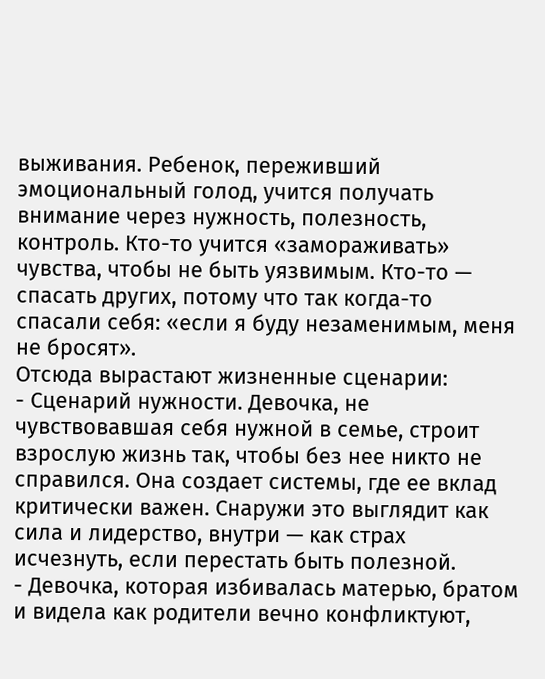выживания. Ребенок, переживший эмоциональный голод, учится получать внимание через нужность, полезность, контроль. Кто-то учится «замораживать» чувства, чтобы не быть уязвимым. Кто-то — спасать других, потому что так когда-то спасали себя: «если я буду незаменимым, меня не бросят».
Отсюда вырастают жизненные сценарии:
- Сценарий нужности. Девочка, не чувствовавшая себя нужной в семье, строит взрослую жизнь так, чтобы без нее никто не справился. Она создает системы, где ее вклад критически важен. Снаружи это выглядит как сила и лидерство, внутри — как страх исчезнуть, если перестать быть полезной.
- Девочка, которая избивалась матерью, братом и видела как родители вечно конфликтуют,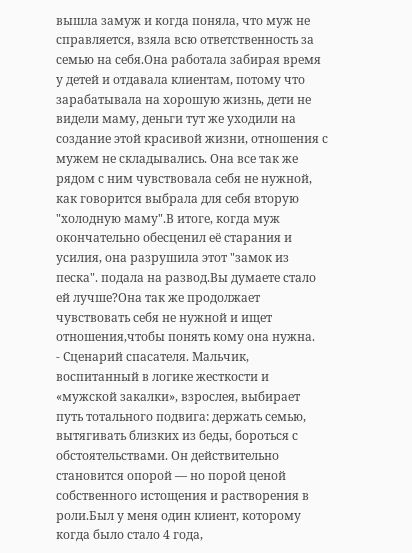вышла замуж и когда поняла, что муж не справляется, взяла всю ответственность за семью на себя.Она работала забирая время у детей и отдавала клиентам, потому что зарабатывала на хорошую жизнь, дети не видели маму, деньги тут же уходили на создание этой красивой жизни, отношения с мужем не складывались. Она все так же рядом с ним чувствовала себя не нужной, как говорится выбрала для себя вторую "холодную маму".В итоге, когда муж окончательно обесценил её старания и усилия, она разрушила этот "замок из песка". подала на развод.Вы думаете стало ей лучше?Она так же продолжает чувствовать себя не нужной и ищет отношения,чтобы понять кому она нужна.
- Сценарий спасателя. Мальчик, воспитанный в логике жесткости и «мужской закалки», взрослея, выбирает путь тотального подвига: держать семью, вытягивать близких из беды, бороться с обстоятельствами. Он действительно становится опорой — но порой ценой собственного истощения и растворения в роли.Был у меня один клиент, которому когда было стало 4 года,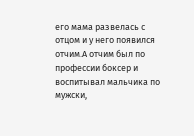его мама развелась с отцом и у него появился отчим.А отчим был по профессии боксер и воспитывал мальчика по мужски,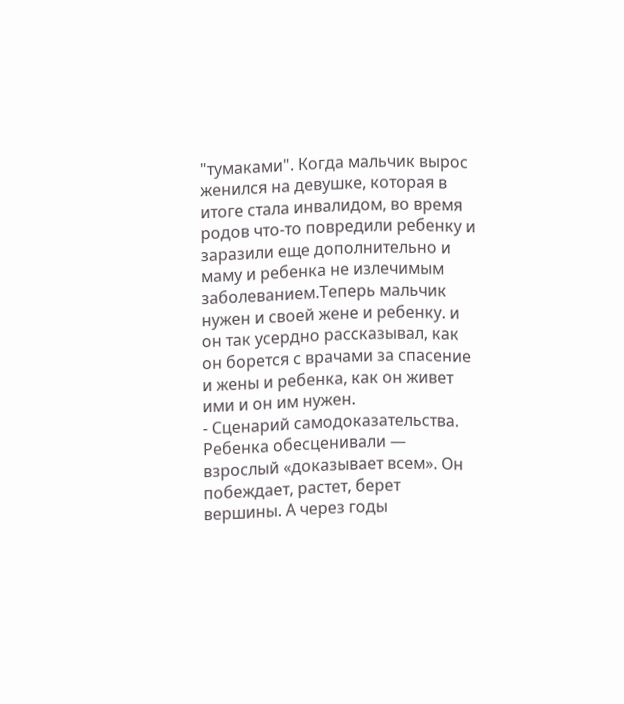"тумаками". Когда мальчик вырос женился на девушке, которая в итоге стала инвалидом, во время родов что-то повредили ребенку и заразили еще дополнительно и маму и ребенка не излечимым заболеванием.Теперь мальчик нужен и своей жене и ребенку. и он так усердно рассказывал, как он борется с врачами за спасение и жены и ребенка, как он живет ими и он им нужен.
- Сценарий самодоказательства. Ребенка обесценивали — взрослый «доказывает всем». Он побеждает, растет, берет вершины. А через годы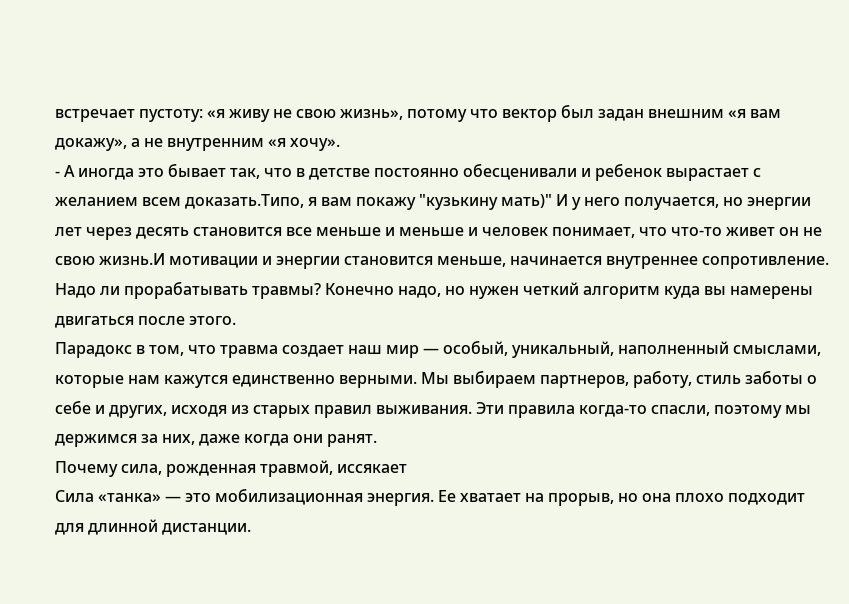встречает пустоту: «я живу не свою жизнь», потому что вектор был задан внешним «я вам докажу», а не внутренним «я хочу».
- А иногда это бывает так, что в детстве постоянно обесценивали и ребенок вырастает с желанием всем доказать.Типо, я вам покажу "кузькину мать)" И у него получается, но энергии лет через десять становится все меньше и меньше и человек понимает, что что-то живет он не свою жизнь.И мотивации и энергии становится меньше, начинается внутреннее сопротивление.
Надо ли прорабатывать травмы? Конечно надо, но нужен четкий алгоритм куда вы намерены двигаться после этого.
Парадокс в том, что травма создает наш мир — особый, уникальный, наполненный смыслами, которые нам кажутся единственно верными. Мы выбираем партнеров, работу, стиль заботы о себе и других, исходя из старых правил выживания. Эти правила когда-то спасли, поэтому мы держимся за них, даже когда они ранят.
Почему сила, рожденная травмой, иссякает
Сила «танка» — это мобилизационная энергия. Ее хватает на прорыв, но она плохо подходит для длинной дистанции.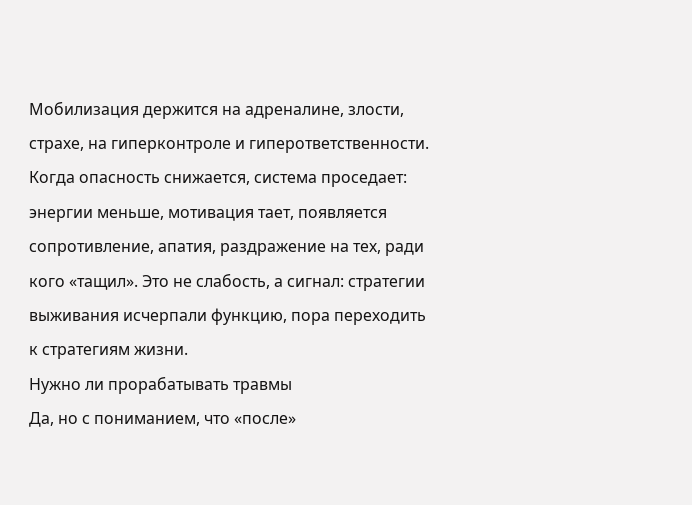Мобилизация держится на адреналине, злости, страхе, на гиперконтроле и гиперответственности. Когда опасность снижается, система проседает: энергии меньше, мотивация тает, появляется сопротивление, апатия, раздражение на тех, ради кого «тащил». Это не слабость, а сигнал: стратегии выживания исчерпали функцию, пора переходить к стратегиям жизни.
Нужно ли прорабатывать травмы
Да, но с пониманием, что «после»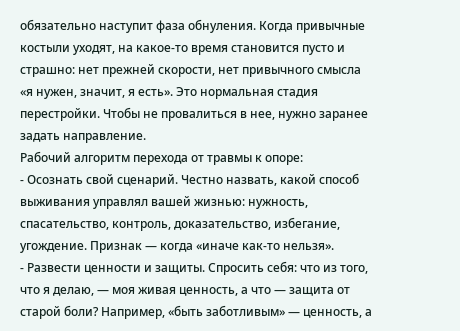обязательно наступит фаза обнуления. Когда привычные костыли уходят, на какое-то время становится пусто и страшно: нет прежней скорости, нет привычного смысла «я нужен, значит, я есть». Это нормальная стадия перестройки. Чтобы не провалиться в нее, нужно заранее задать направление.
Рабочий алгоритм перехода от травмы к опоре:
- Осознать свой сценарий. Честно назвать, какой способ выживания управлял вашей жизнью: нужность, спасательство, контроль, доказательство, избегание, угождение. Признак — когда «иначе как-то нельзя».
- Развести ценности и защиты. Спросить себя: что из того, что я делаю, — моя живая ценность, а что — защита от старой боли? Например, «быть заботливым» — ценность, а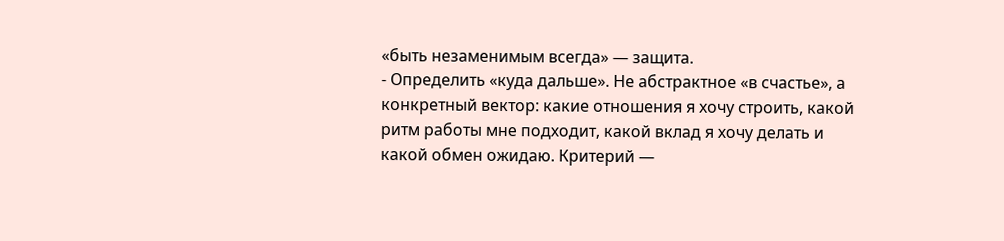«быть незаменимым всегда» — защита.
- Определить «куда дальше». Не абстрактное «в счастье», а конкретный вектор: какие отношения я хочу строить, какой ритм работы мне подходит, какой вклад я хочу делать и какой обмен ожидаю. Критерий —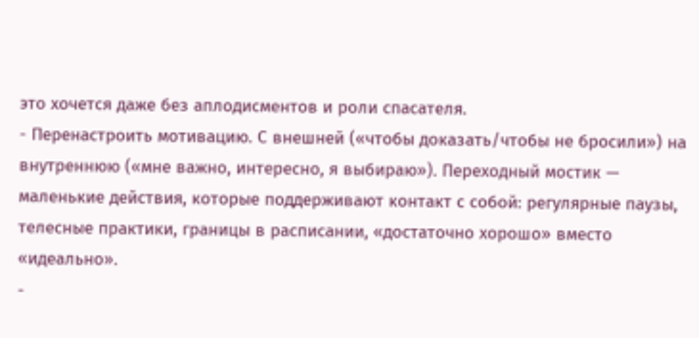это хочется даже без аплодисментов и роли спасателя.
- Перенастроить мотивацию. С внешней («чтобы доказать/чтобы не бросили») на внутреннюю («мне важно, интересно, я выбираю»). Переходный мостик — маленькие действия, которые поддерживают контакт с собой: регулярные паузы, телесные практики, границы в расписании, «достаточно хорошо» вместо «идеально».
-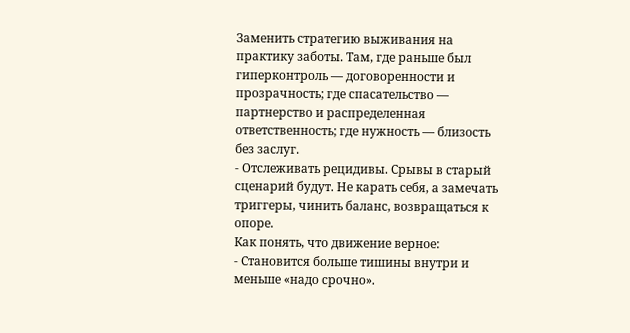Заменить стратегию выживания на практику заботы. Там, где раньше был гиперконтроль — договоренности и прозрачность; где спасательство — партнерство и распределенная ответственность; где нужность — близость без заслуг.
- Отслеживать рецидивы. Срывы в старый сценарий будут. Не карать себя, а замечать триггеры, чинить баланс, возвращаться к опоре.
Как понять, что движение верное:
- Становится больше тишины внутри и меньше «надо срочно».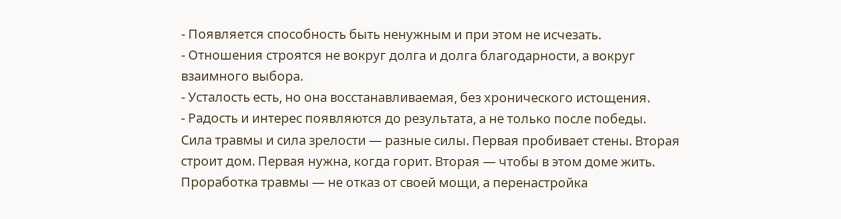- Появляется способность быть ненужным и при этом не исчезать.
- Отношения строятся не вокруг долга и долга благодарности, а вокруг взаимного выбора.
- Усталость есть, но она восстанавливаемая, без хронического истощения.
- Радость и интерес появляются до результата, а не только после победы.
Сила травмы и сила зрелости — разные силы. Первая пробивает стены. Вторая строит дом. Первая нужна, когда горит. Вторая — чтобы в этом доме жить. Проработка травмы — не отказ от своей мощи, а перенастройка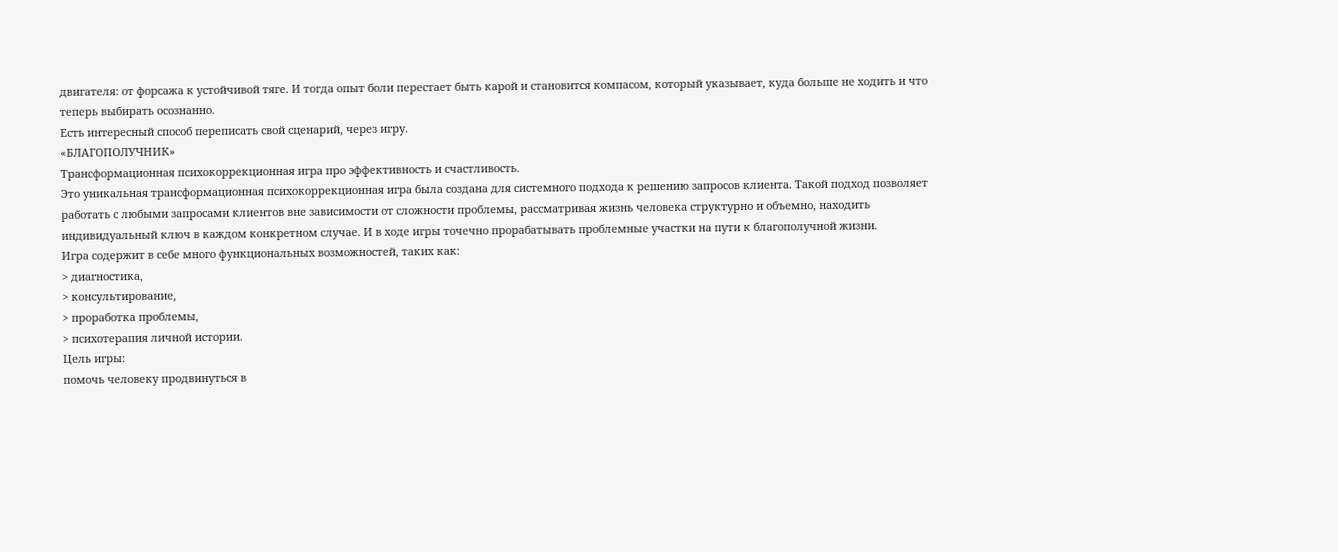двигателя: от форсажа к устойчивой тяге. И тогда опыт боли перестает быть карой и становится компасом, который указывает, куда больше не ходить и что теперь выбирать осознанно.
Есть интересный способ переписать свой сценарий, через игру.
«БЛАГОПОЛУЧНИК»
Трансформационная психокоррекционная игра про эффективность и счастливость.
Это уникальная трансформационная психокоррекционная игра была создана для системного подхода к решению запросов клиента. Такой подход позволяет работать с любыми запросами клиентов вне зависимости от сложности проблемы, рассматривая жизнь человека структурно и объемно, находить индивидуальный ключ в каждом конкретном случае. И в ходе игры точечно прорабатывать проблемные участки на пути к благополучной жизни.
Игра содержит в себе много функциональных возможностей, таких как:
> диагностика,
> консультирование,
> проработка проблемы,
> психотерапия личной истории.
Цель игры:
помочь человеку продвинуться в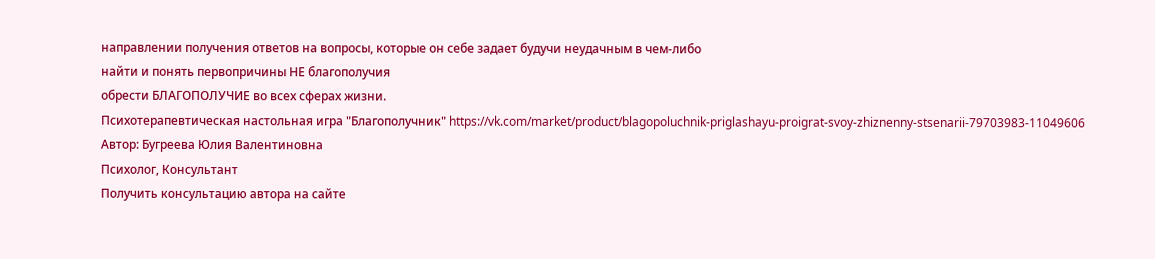направлении получения ответов на вопросы, которые он себе задает будучи неудачным в чем-либо
найти и понять первопричины НЕ благополучия
обрести БЛАГОПОЛУЧИЕ во всех сферах жизни.
Психотерапевтическая настольная игра "Благополучник" https://vk.com/market/product/blagopoluchnik-priglashayu-proigrat-svoy-zhiznenny-stsenarii-79703983-11049606
Автор: Бугреева Юлия Валентиновна
Психолог, Консультант
Получить консультацию автора на сайте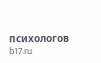психологов b17.ru